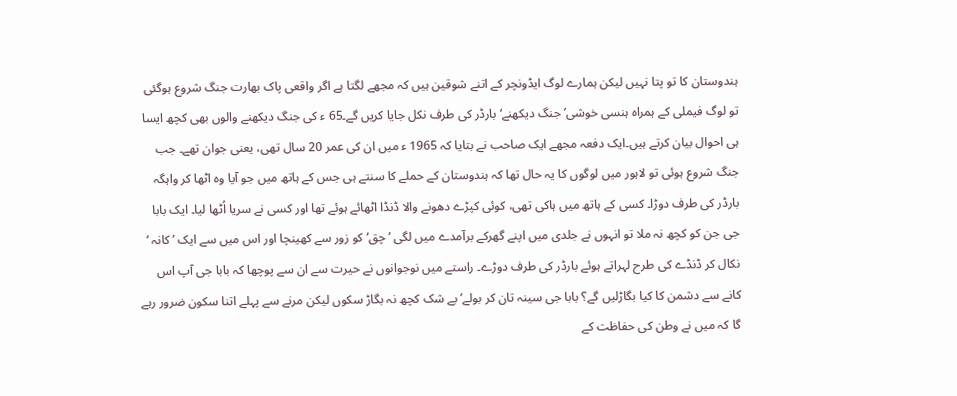ہندوستان کا تو پتا نہیں لیکن ہمارے لوگ ایڈونچر کے اتنے شوقین ہیں کہ مجھے لگتا ہے اگر واقعی پاک بھارت جنگ شروع ہوگئی تو لوگ فیملی کے ہمراہ ہنسی خوشی’جنگ دیکھنے‘ بارڈر کی طرف نکل جایا کریں گے۔65 ء کی جنگ دیکھنے والوں بھی کچھ ایسا ہی احوال بیان کرتے ہیں۔ایک دفعہ مجھے ایک صاحب نے بتایا کہ 1965 ء میں ان کی عمر 20 سال تھی، یعنی جوان تھے۔ جب جنگ شروع ہوئی تو لاہور میں لوگوں کا یہ حال تھا کہ ہندوستان کے حملے کا سنتے ہی جس کے ہاتھ میں جو آیا وہ اٹھا کر واہگہ بارڈر کی طرف دوڑا۔ کسی کے ہاتھ میں ہاکی تھی، کوئی کپڑے دھونے والا ڈنڈا اٹھائے ہوئے تھا اور کسی نے سریا اُٹھا لیا۔ ایک بابا جی جن کو کچھ نہ ملا تو انہوں نے جلدی میں اپنے گھرکے برآمدے میں لگی ’چق‘ کو زور سے کھینچا اور اس میں سے ایک ’کانہ ‘ نکال کر ڈنڈے کی طرح لہراتے ہوئے بارڈر کی طرف دوڑے۔ راستے میں نوجوانوں نے حیرت سے ان سے پوچھا کہ بابا جی آپ اس کانے سے دشمن کا کیا بگاڑلیں گے؟ بابا جی سینہ تان کر بولے’بے شک کچھ نہ بگاڑ سکوں لیکن مرنے سے پہلے اتنا سکون ضرور رہے گا کہ میں نے وطن کی حفاظت کے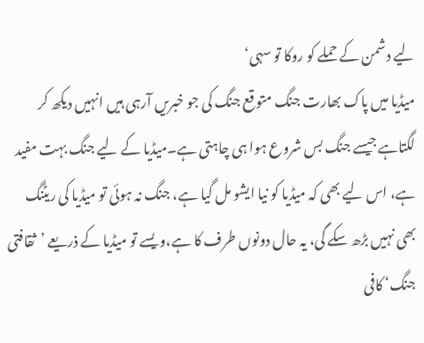لیے دشمن کے حملے کو روکا تو سہی‘
میڈیا میں پاک بھارت جنگ متوقع جنگ کی جو خبریں آرہی ہیں انہیں دیکھ کر لگتاہے جیسے جنگ بس شروع ہوا ہی چاہتی ہے۔میڈیا کے لیے جنگ بہت مفید ہے، اس لیے بھی کہ میڈیا کو نیا ایشو مل گیا ہے، جنگ نہ ہوئی تو میڈیا کی ریٹنگ بھی نہیں بڑھ سکے گی، یہ حال دونوں طرف کا ہے،ویسے تو میڈیا کے ذریعے ’ثقافتی جنگ‘ کافی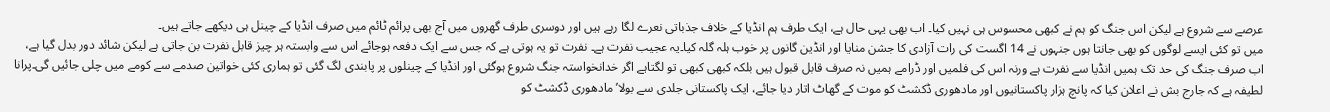عرصے سے شروع ہے لیکن اس جنگ کو ہم نے کبھی محسوس ہی نہیں کیا۔ اب بھی یہی حال ہے، ایک طرف ہم انڈیا کے خلاف جذباتی نعرے لگا رہے ہیں اور دوسری طرف گھروں میں آج بھی پرائم ٹائم میں صرف انڈیا کے چینل ہی دیکھے جاتے ہیں۔
میں تو کئی ایسے لوگوں کو بھی جانتا ہوں جنہوں نے 14 اگست کی رات آزادی کا جشن منایا اور انڈین گانوں پر خوب ہلہ گلہ کیا۔یہ عجیب نفرت ہے۔ نفرت تو یہ ہوتی ہے کہ جس سے ایک دفعہ ہوجائے اس سے وابستہ ہر چیز قابل نفرت بن جاتی ہے لیکن شائد دور بدل گیا ہے، اب صرف جنگ کی حد تک ہمیں انڈیا سے نفرت ہے ورنہ اس کی فلمیں اور ڈرامے ہمیں نہ صرف قابل قبول ہیں بلکہ کبھی کبھی تو لگتاہے اگر خدانخواستہ جنگ شروع ہوگئی اور انڈیا کے چینلوں پر پابندی لگ گئی تو ہماری کئی خواتین صدمے سے کومے میں چلی جائیں گی۔پرانا لطیفہ ہے کہ جارج بش نے اعلان کیا کہ پانچ ہزار پاکستانیوں اور مادھوری ڈکشٹ کو موت کے گھاٹ اتار دیا جائے، ایک پاکستانی جلدی سے بولا’مادھوری ڈکشٹ کو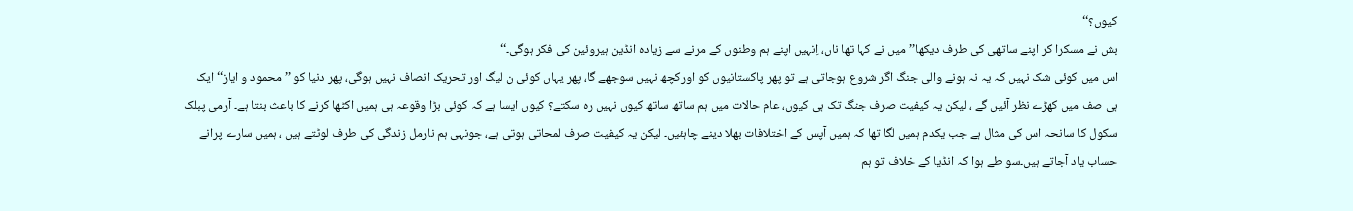کیوں؟‘‘
بش نے مسکرا کر اپنے ساتھی کی طرف دیکھا’’میں نے کہا تھا ناں، اِنہیں اپنے ہم وطنوں کے مرنے سے زیادہ انڈین ہیروئین کی فکر ہوگی۔‘‘
اس میں کوئی شک نہیں کہ یہ نہ ہونے والی جنگ اگر شروع ہوجاتی ہے تو پھر پاکستانیوں کو اورکچھ نہیں سوجھے گا، پھر یہاں کوئی ن لیگ اور تحریک انصاف نہیں ہوگی، پھر دنیا کو ’’محمود و ایاز‘‘ ایک ہی صف میں کھڑے نظر آئیں گے ، لیکن یہ کیفیت صرف جنگ تک ہی کیوں، عام حالات میں ہم ساتھ ساتھ کیوں نہیں رہ سکتے؟ کیوں ایسا ہے کہ کوئی بڑا وقوعہ ہی ہمیں اکٹھا کرنے کا باعث بنتا ہے۔ آرمی پبلک سکول کا سانحہ اس کی مثال ہے جب یکدم ہمیں لگا تھا کہ ہمیں آپس کے اختلافات بھلا دینے چاہئیں۔ لیکن یہ کیفیت صرف لمحاتی ہوتی ہے، جونہی ہم نارمل زندگی کی طرف لوٹتے ہیں ، ہمیں سارے پرانے حساب یاد آجاتے ہیں۔سو طے ہوا کہ انڈیا کے خلاف تو ہم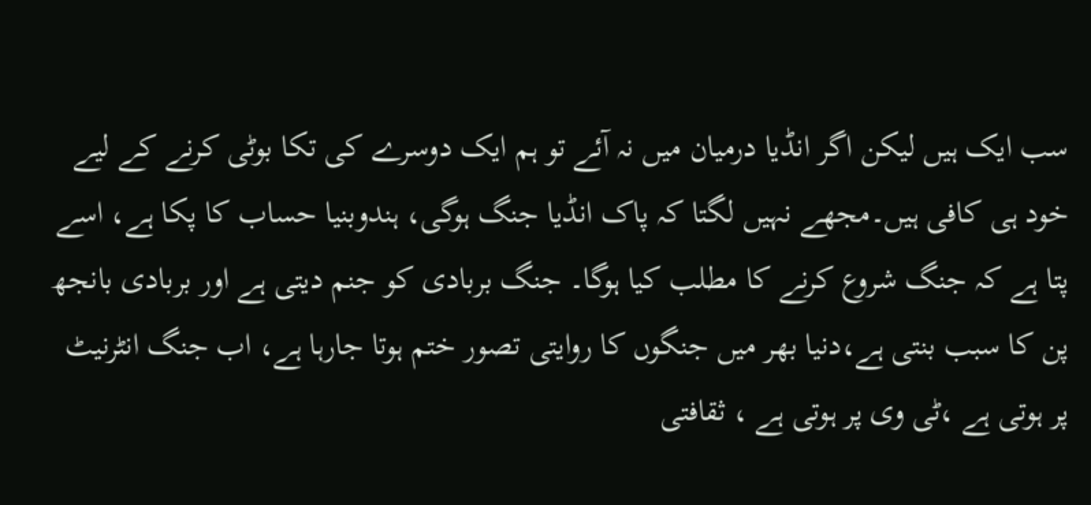سب ایک ہیں لیکن اگر انڈیا درمیان میں نہ آئے تو ہم ایک دوسرے کی تکا بوٹی کرنے کے لیے خود ہی کافی ہیں۔مجھے نہیں لگتا کہ پاک انڈیا جنگ ہوگی، ہندوبنیا حساب کا پکا ہے، اسے پتا ہے کہ جنگ شروع کرنے کا مطلب کیا ہوگا۔ جنگ بربادی کو جنم دیتی ہے اور بربادی بانجھ پن کا سبب بنتی ہے،دنیا بھر میں جنگوں کا روایتی تصور ختم ہوتا جارہا ہے، اب جنگ انٹرنیٹ پر ہوتی ہے ،ٹی وی پر ہوتی ہے ، ثقافتی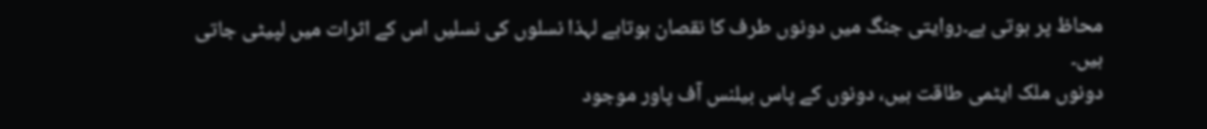محاظ پر ہوتی ہے۔روایتی جنگ میں دونوں طرف کا نقصان ہوتاہے لہذا نسلوں کی نسلیں اس کے اثرات میں لپیٹی جاتی ہیں۔
دونوں ملک ایٹمی طاقت ہیں، دونوں کے پاس بیلنس آف پاور موجود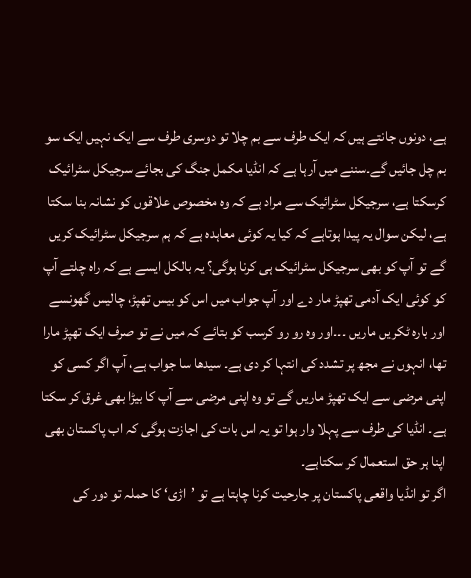ہے، دونوں جانتے ہیں کہ ایک طرف سے بم چلا تو دوسری طرف سے ایک نہیں ایک سو بم چل جائیں گے۔سننے میں آرہا ہے کہ انڈیا مکمل جنگ کی بجائے سرجیکل سٹرائیک کرسکتا ہے، سرجیکل سٹرائیک سے مراد ہے کہ وہ مخصوص علاقوں کو نشانہ بنا سکتا ہے، لیکن سوال یہ پیدا ہوتاہے کہ کیا یہ کوئی معاہدہ ہے کہ ہم سرجیکل سٹرائیک کریں گے تو آپ کو بھی سرجیکل سٹرائیک ہی کرنا ہوگی؟ یہ بالکل ایسے ہے کہ راہ چلتے آپ کو کوئی ایک آدمی تھپڑ مار دے اور آپ جواب میں اس کو بیس تھپڑ، چالیس گھونسے اور بارہ ٹکریں ماریں ۔۔۔اور وہ رو رو کرسب کو بتائے کہ میں نے تو صرف ایک تھپڑ مارا تھا، انہوں نے مجھ پر تشدد کی انتہا کر دی ہے۔ سیدھا سا جواب ہے، آپ اگر کسی کو اپنی مرضی سے ایک تھپڑ ماریں گے تو وہ اپنی مرضی سے آپ کا بیڑا بھی غرق کر سکتا ہے۔ انڈیا کی طرف سے پہلا وار ہوا تو یہ اس بات کی اجازت ہوگی کہ اب پاکستان بھی اپنا ہر حق استعمال کر سکتاہے۔
اگر تو انڈیا واقعی پاکستان پر جارحیت کرنا چاہتا ہے تو ’اڑی‘ کا حملہ تو دور کی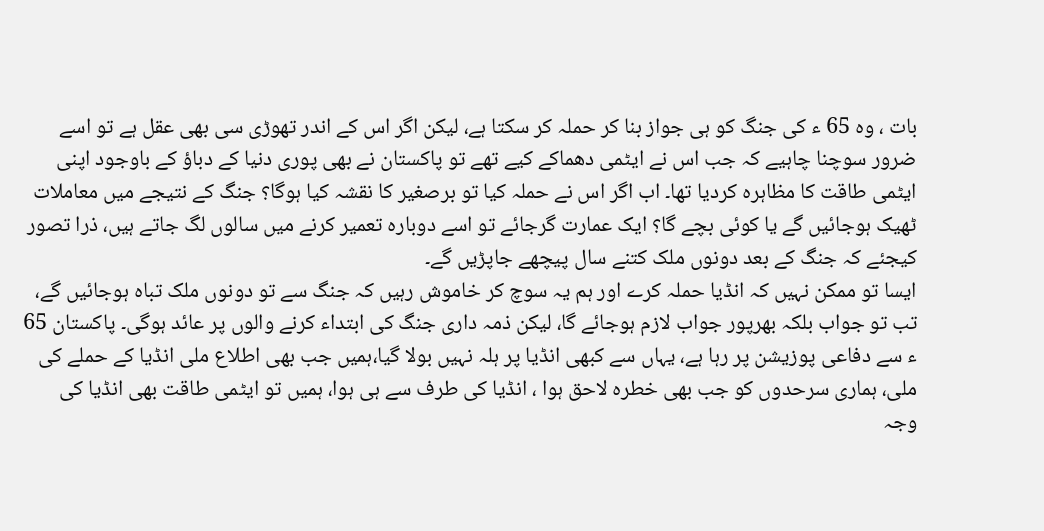بات ، وہ 65 ء کی جنگ کو ہی جواز بنا کر حملہ کر سکتا ہے، لیکن اگر اس کے اندر تھوڑی سی بھی عقل ہے تو اسے ضرور سوچنا چاہیے کہ جب اس نے ایٹمی دھماکے کیے تھے تو پاکستان نے بھی پوری دنیا کے دباؤ کے باوجود اپنی ایٹمی طاقت کا مظاہرہ کردیا تھا۔ اب اگر اس نے حملہ کیا تو برصغیر کا نقشہ کیا ہوگا؟ جنگ کے نتیجے میں معاملات ٹھیک ہوجائیں گے یا کوئی بچے گا؟ ایک عمارت گرجائے تو اسے دوبارہ تعمیر کرنے میں سالوں لگ جاتے ہیں، ذرا تصور کیجئے کہ جنگ کے بعد دونوں ملک کتنے سال پیچھے جاپڑیں گے۔
ایسا تو ممکن نہیں کہ انڈیا حملہ کرے اور ہم یہ سوچ کر خاموش رہیں کہ جنگ سے تو دونوں ملک تباہ ہوجائیں گے، تب تو جواب بلکہ بھرپور جواب لازم ہوجائے گا، لیکن ذمہ داری جنگ کی ابتداء کرنے والوں پر عائد ہوگی۔ پاکستان 65 ء سے دفاعی پوزیشن پر رہا ہے، یہاں سے کبھی انڈیا پر ہلہ نہیں بولا گیا،ہمیں جب بھی اطلاع ملی انڈیا کے حملے کی ملی، ہماری سرحدوں کو جب بھی خطرہ لاحق ہوا ، انڈیا کی طرف سے ہی ہوا، ہمیں تو ایٹمی طاقت بھی انڈیا کی وجہ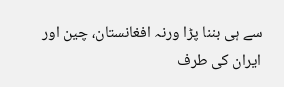سے ہی بننا پڑا ورنہ افغانستان، چین اور ایران کی طرف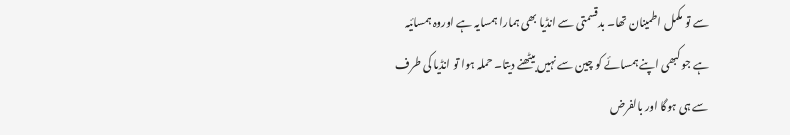سے تو مکمل اطمینان تھا۔ بدقسمتی سے انڈیا بھی ہمارا ہمسایہ ہے اوروہ ہمسائیہ ہے جو کبھی اپنے ہمسائے کو چین سے نہیں بیٹھنے دیتا۔ حملہ ہوا تو انڈیا کی طرف سے ہی ہوگا اور بالفرض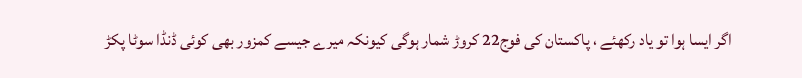اگر ایسا ہوا تو یاد رکھئے ، پاکستان کی فوج22 کروڑ شمار ہوگی کیونکہ میرے جیسے کمزور بھی کوئی ڈنڈا سوٹا پکڑ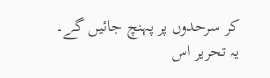کر سرحدوں پر پہنچ جائیں گے۔
یہ تحریر اس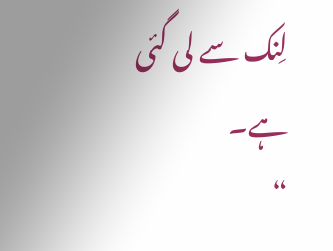لِنک سے لی گئی ہے۔
“